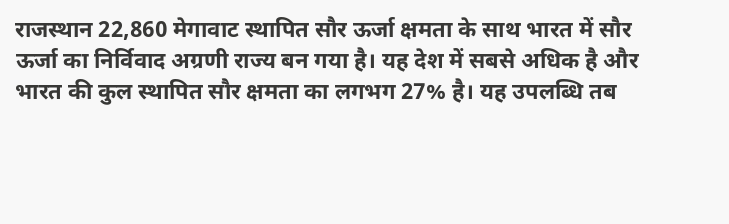राजस्थान 22,860 मेगावाट स्थापित सौर ऊर्जा क्षमता के साथ भारत में सौर ऊर्जा का निर्विवाद अग्रणी राज्य बन गया है। यह देश में सबसे अधिक है और भारत की कुल स्थापित सौर क्षमता का लगभग 27% है। यह उपलब्धि तब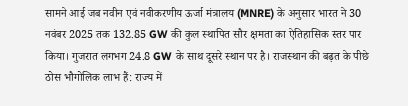सामने आई जब नवीन एवं नवीकरणीय ऊर्जा मंत्रालय (MNRE) के अनुसार भारत ने 30 नवंबर 2025 तक 132.85 GW की कुल स्थापित सौर क्षमता का ऐतिहासिक स्तर पार किया। गुजरात लगभग 24.8 GW के साथ दूसरे स्थान पर है। राजस्थान की बढ़त के पीछे ठोस भौगोलिक लाभ हैं: राज्य में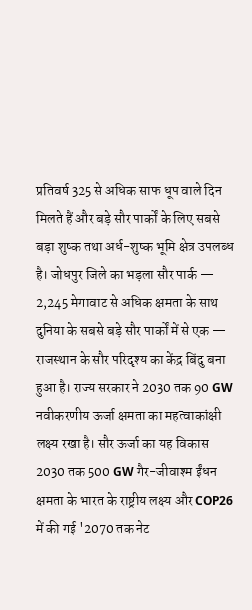प्रतिवर्ष 325 से अधिक साफ धूप वाले दिन मिलते हैं और बड़े सौर पार्कों के लिए सबसे बड़ा शुष्क तथा अर्ध-शुष्क भूमि क्षेत्र उपलब्ध है। जोधपुर जिले का भड़ला सौर पार्क — 2,245 मेगावाट से अधिक क्षमता के साथ दुनिया के सबसे बड़े सौर पार्कों में से एक — राजस्थान के सौर परिदृश्य का केंद्र बिंदु बना हुआ है। राज्य सरकार ने 2030 तक 90 GW नवीकरणीय ऊर्जा क्षमता का महत्वाकांक्षी लक्ष्य रखा है। सौर ऊर्जा का यह विकास 2030 तक 500 GW गैर-जीवाश्म ईंधन क्षमता के भारत के राष्ट्रीय लक्ष्य और COP26 में की गई '2070 तक नेट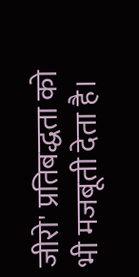जीरो' प्रतिबद्धता को भी मजबूती देता है।